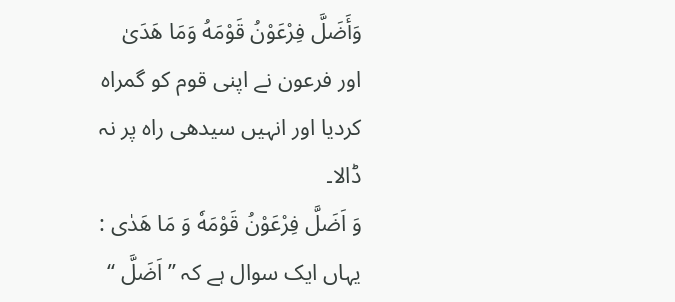وَأَضَلَّ فِرْعَوْنُ قَوْمَهُ وَمَا هَدَىٰ
اور فرعون نے اپنی قوم کو گمراہ کردیا اور انہیں سیدھی راہ پر نہ ڈالا۔
وَ اَضَلَّ فِرْعَوْنُ قَوْمَهٗ وَ مَا هَدٰى : یہاں ایک سوال ہے کہ ’’ اَضَلَّ ‘‘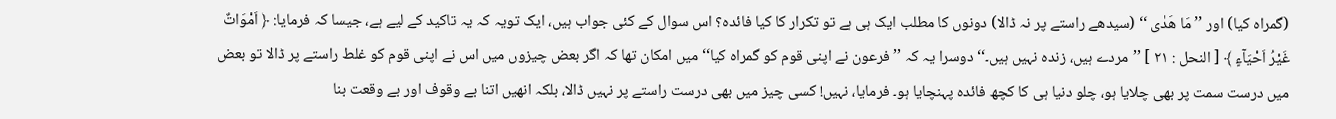(گمراہ کیا) اور ’’ مَا هَدٰى ‘‘ (سیدھے راستے پر نہ ڈالا) دونوں کا مطلب ایک ہی ہے تو تکرار کا کیا فائدہ؟ اس سوال کے کئی جواب ہیں، ایک تویہ کہ یہ تاکید کے لیے ہے، جیسا کہ فرمایا: ﴿ اَمْوَاتٌ غَيْرُ اَحْيَآءٍ ﴾ [ النحل : ۲۱ ] ’’مردے ہیں، زندہ نہیں ہیں۔‘‘ دوسرا یہ کہ ’’فرعون نے اپنی قوم کو گمراہ کیا‘‘ میں امکان تھا کہ اگر بعض چیزوں میں اس نے اپنی قوم کو غلط راستے پر ڈالا تو بعض میں درست سمت پر بھی چلایا ہو، چلو دنیا ہی کا کچھ فائدہ پہنچایا ہو۔ فرمایا، نہیں! کسی چیز میں بھی درست راستے پر نہیں ڈالا، بلکہ انھیں اتنا بے وقوف اور بے وقعت بنا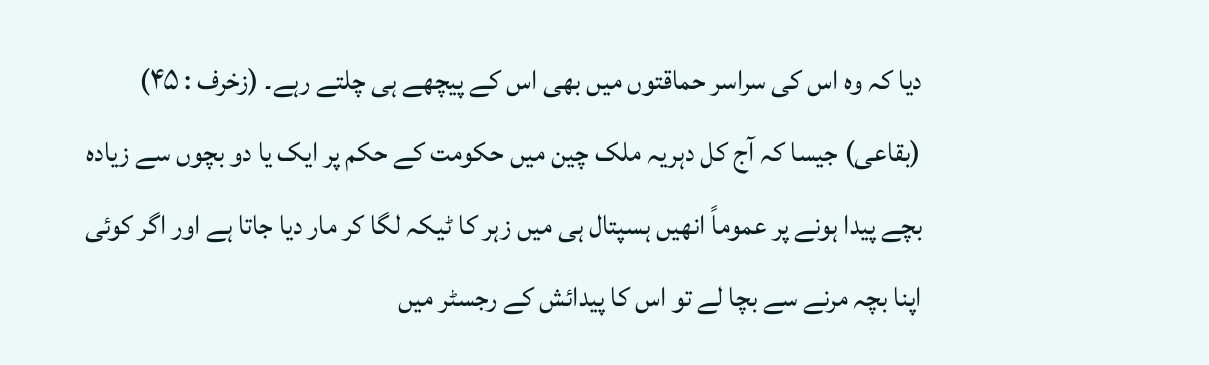دیا کہ وہ اس کی سراسر حماقتوں میں بھی اس کے پیچھے ہی چلتے رہے۔ (زخرف : ۴۵) (بقاعی) جیسا کہ آج کل دہریہ ملک چین میں حکومت کے حکم پر ایک یا دو بچوں سے زیادہ بچے پیدا ہونے پر عموماً انھیں ہسپتال ہی میں زہر کا ٹیکہ لگا کر مار دیا جاتا ہے اور اگر کوئی اپنا بچہ مرنے سے بچا لے تو اس کا پیدائش کے رجسٹر میں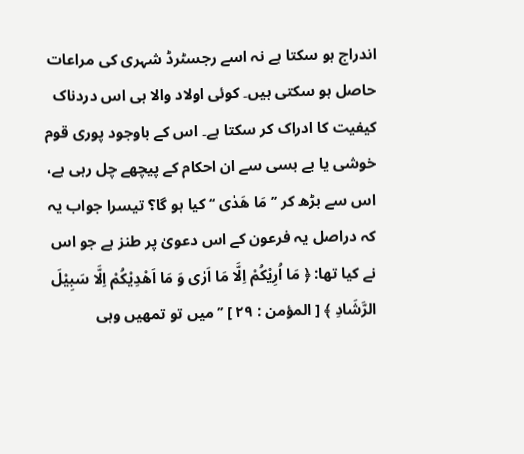اندراج ہو سکتا ہے نہ اسے رجسٹرڈ شہری کی مراعات حاصل ہو سکتی ہیں۔ کوئی اولاد والا ہی اس دردناک کیفیت کا ادراک کر سکتا ہے۔ اس کے باوجود پوری قوم خوشی یا بے بسی سے ان احکام کے پیچھے چل رہی ہے، اس سے بڑھ کر ’’مَا هَدٰى ‘‘ کیا ہو گا؟ تیسرا جواب یہ کہ دراصل یہ فرعون کے اس دعویٰ پر طنز ہے جو اس نے کیا تھا: ﴿ مَا اُرِيْكُمْ اِلَّا مَا اَرٰى وَ مَا اَهْدِيْكُمْ اِلَّا سَبِيْلَ الرَّشَادِ ﴾ [ المؤمن : ۲۹ ] ’’میں تو تمھیں وہی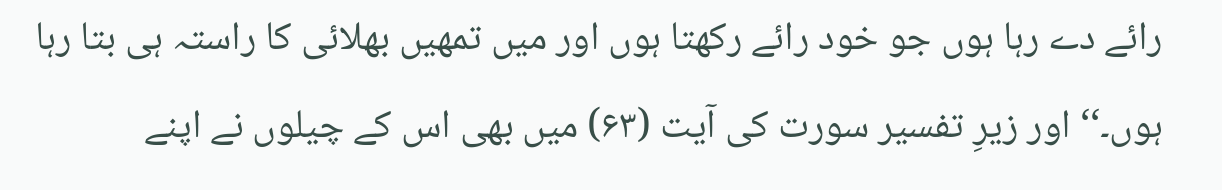رائے دے رہا ہوں جو خود رائے رکھتا ہوں اور میں تمھیں بھلائی کا راستہ ہی بتا رہا ہوں۔‘‘ اور زیرِ تفسیر سورت کی آیت (۶۳) میں بھی اس کے چیلوں نے اپنے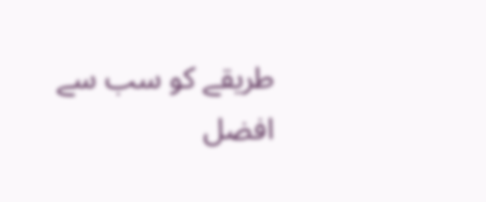طریقے کو سب سے افضل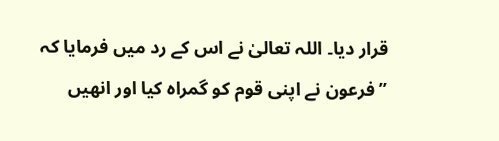قرار دیا۔ اللہ تعالیٰ نے اس کے رد میں فرمایا کہ ’’فرعون نے اپنی قوم کو گمراہ کیا اور انھیں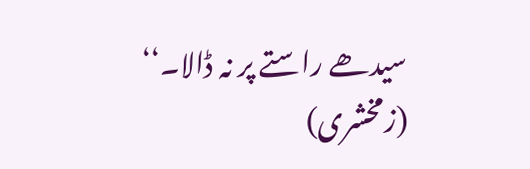سیدھے راستے پر نہ ڈالا۔‘‘ (زمخشری)